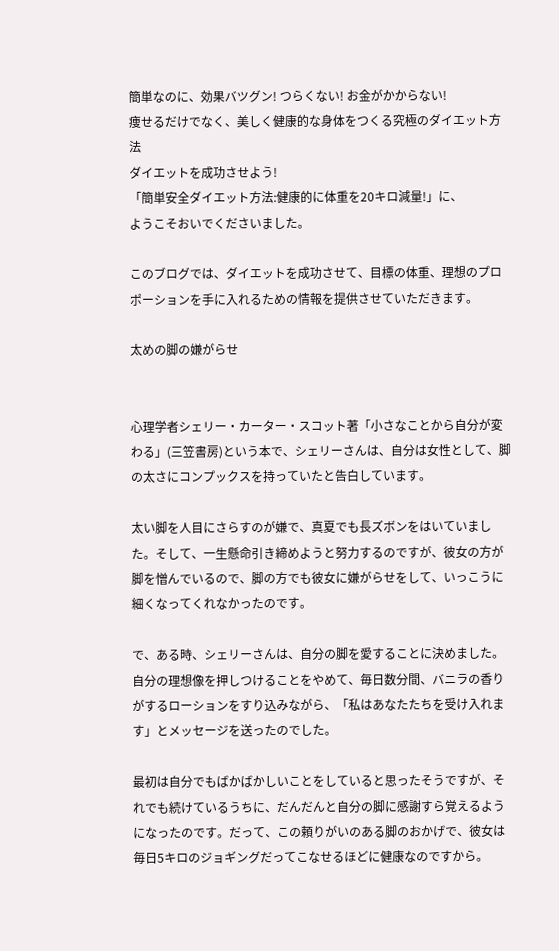簡単なのに、効果バツグン! つらくない! お金がかからない!
痩せるだけでなく、美しく健康的な身体をつくる究極のダイエット方法
ダイエットを成功させよう!
「簡単安全ダイエット方法:健康的に体重を20キロ減量!」に、
ようこそおいでくださいました。

このブログでは、ダイエットを成功させて、目標の体重、理想のプロポーションを手に入れるための情報を提供させていただきます。

太めの脚の嫌がらせ


心理学者シェリー・カーター・スコット著「小さなことから自分が変わる」(三笠書房)という本で、シェリーさんは、自分は女性として、脚の太さにコンプックスを持っていたと告白しています。

太い脚を人目にさらすのが嫌で、真夏でも長ズボンをはいていました。そして、一生懸命引き締めようと努力するのですが、彼女の方が脚を憎んでいるので、脚の方でも彼女に嫌がらせをして、いっこうに細くなってくれなかったのです。

で、ある時、シェリーさんは、自分の脚を愛することに決めました。自分の理想像を押しつけることをやめて、毎日数分間、バニラの香りがするローションをすり込みながら、「私はあなたたちを受け入れます」とメッセージを送ったのでした。

最初は自分でもばかばかしいことをしていると思ったそうですが、それでも続けているうちに、だんだんと自分の脚に感謝すら覚えるようになったのです。だって、この頼りがいのある脚のおかげで、彼女は毎日5キロのジョギングだってこなせるほどに健康なのですから。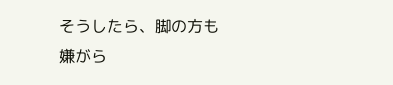そうしたら、脚の方も嫌がら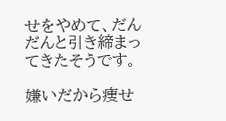せをやめて、だんだんと引き締まってきたそうです。

嫌いだから痩せ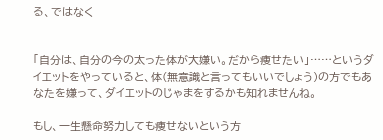る、ではなく


「自分は、自分の今の太った体が大嫌い。だから痩せたい」……というダイエットをやっていると、体(無意識と言ってもいいでしょう)の方でもあなたを嫌って、ダイエットのじゃまをするかも知れませんね。

もし、一生懸命努力しても痩せないという方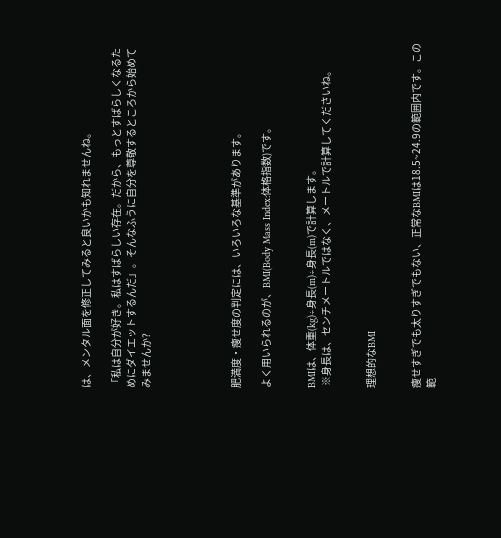は、メンタル面を修正してみると良いかも知れませんね。

「私は自分が好き。私はすばらしい存在。だから、もっとすばらしくなるためにダイエットするんだ」。そんなふうに自分を尊敬するところから始めてみませんか?





肥満度・痩せ度の判定には、いろいろな基準があります。

よく用いられるのが、BMI(Body Mass Index:体格指数)です。


BMIは、体重(kg)÷身長(m)÷身長(m)で計算します。
 ※身長は、センチメートルではなく、メートルで計算してくださいね。


理想的なBMI


痩せすぎでも太りすぎでもない、正常なBMIは18.5~24.9の範囲内です。この範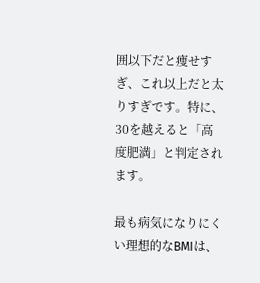囲以下だと痩せすぎ、これ以上だと太りすぎです。特に、30を越えると「高度肥満」と判定されます。

最も病気になりにくい理想的なBMIは、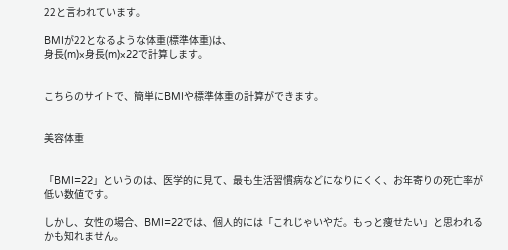22と言われています。

BMIが22となるような体重(標準体重)は、
身長(m)×身長(m)×22で計算します。


こちらのサイトで、簡単にBMIや標準体重の計算ができます。


美容体重


「BMI=22」というのは、医学的に見て、最も生活習慣病などになりにくく、お年寄りの死亡率が低い数値です。

しかし、女性の場合、BMI=22では、個人的には「これじゃいやだ。もっと痩せたい」と思われるかも知れません。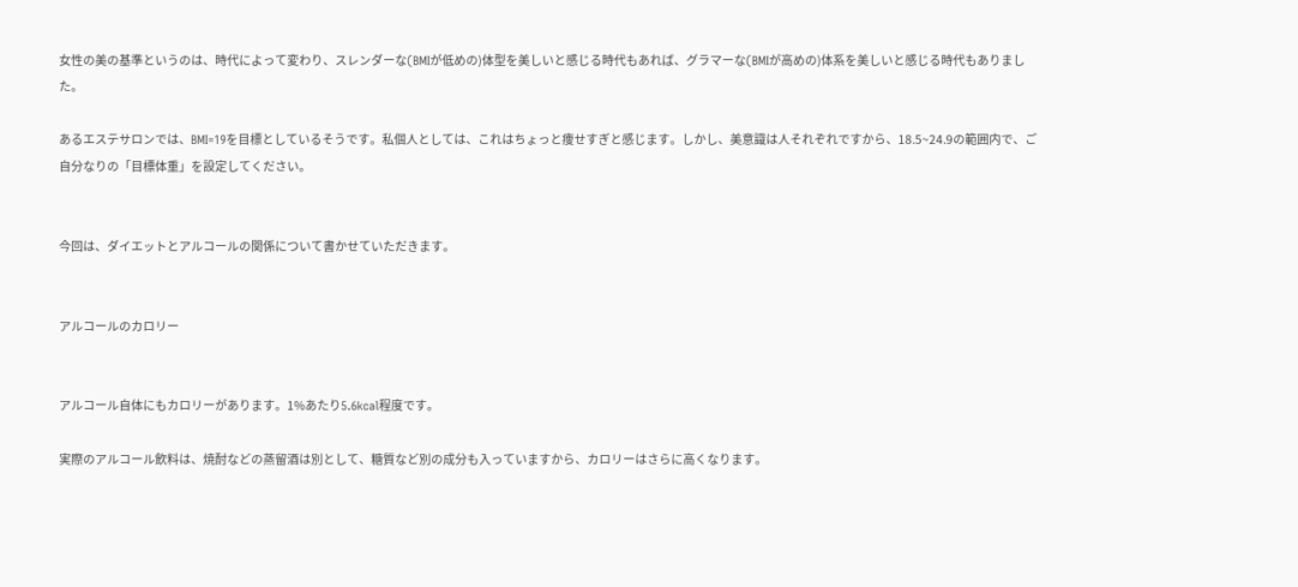女性の美の基準というのは、時代によって変わり、スレンダーな(BMIが低めの)体型を美しいと感じる時代もあれば、グラマーな(BMIが高めの)体系を美しいと感じる時代もありました。

あるエステサロンでは、BMI=19を目標としているそうです。私個人としては、これはちょっと痩せすぎと感じます。しかし、美意識は人それぞれですから、18.5~24.9の範囲内で、ご自分なりの「目標体重」を設定してください。


今回は、ダイエットとアルコールの関係について書かせていただきます。


アルコールのカロリー


アルコール自体にもカロリーがあります。1%あたり5.6kcal程度です。

実際のアルコール飲料は、焼酎などの蒸留酒は別として、糖質など別の成分も入っていますから、カロリーはさらに高くなります。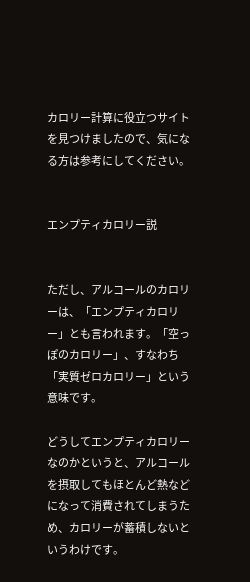カロリー計算に役立つサイトを見つけましたので、気になる方は参考にしてください。


エンプティカロリー説


ただし、アルコールのカロリーは、「エンプティカロリー」とも言われます。「空っぽのカロリー」、すなわち「実質ゼロカロリー」という意味です。

どうしてエンプティカロリーなのかというと、アルコールを摂取してもほとんど熱などになって消費されてしまうため、カロリーが蓄積しないというわけです。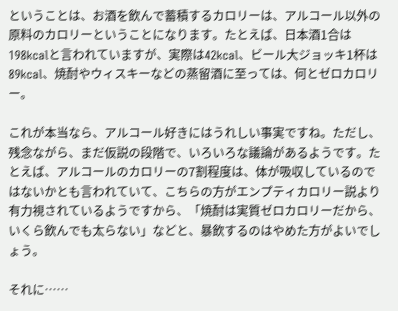ということは、お酒を飲んで蓄積するカロリーは、アルコール以外の原料のカロリーということになります。たとえば、日本酒1合は198kcalと言われていますが、実際は42kcal、ビール大ジョッキ1杯は89kcal、焼酎やウィスキーなどの蒸留酒に至っては、何とゼロカロリー。

これが本当なら、アルコール好きにはうれしい事実ですね。ただし、残念ながら、まだ仮説の段階で、いろいろな議論があるようです。たとえば、アルコールのカロリーの7割程度は、体が吸収しているのではないかとも言われていて、こちらの方がエンプティカロリー説より有力視されているようですから、「焼酎は実質ゼロカロリーだから、いくら飲んでも太らない」などと、暴飲するのはやめた方がよいでしょう。

それに……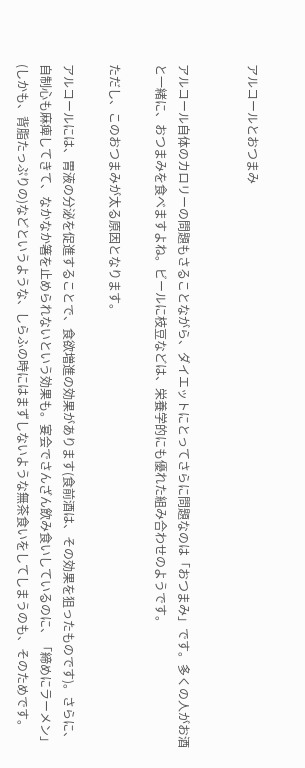アルコールとおつまみ


アルコール自体のカロリーの問題もさることながら、ダイエットにとってさらに問題なのは「おつまみ」です。多くの人がお酒と一緒に、おつまみを食べますよね。ビールに枝豆などは、栄養学的にも優れた組み合わせのようです。

ただし、このおつまみが太る原因となります。

アルコールには、胃液の分泌を促進することで、食欲増進の効果があります(食前酒は、その効果を狙ったものです)。さらに、自制心も麻痺してきて、なかなか箸を止められないという効果も。宴会でさんざん飲み食いしているのに、「締めにラーメン」(しかも、背脂たっぷりの)などというような、しらふの時にはまずしないような無茶食いをしてしまうのも、そのためです。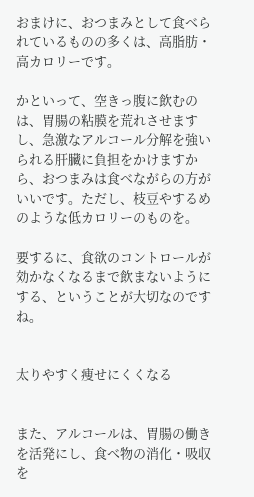おまけに、おつまみとして食べられているものの多くは、高脂肪・高カロリーです。

かといって、空きっ腹に飲むのは、胃腸の粘膜を荒れさせますし、急激なアルコール分解を強いられる肝臓に負担をかけますから、おつまみは食べながらの方がいいです。ただし、枝豆やするめのような低カロリーのものを。

要するに、食欲のコントロールが効かなくなるまで飲まないようにする、ということが大切なのですね。


太りやすく痩せにくくなる


また、アルコールは、胃腸の働きを活発にし、食べ物の消化・吸収を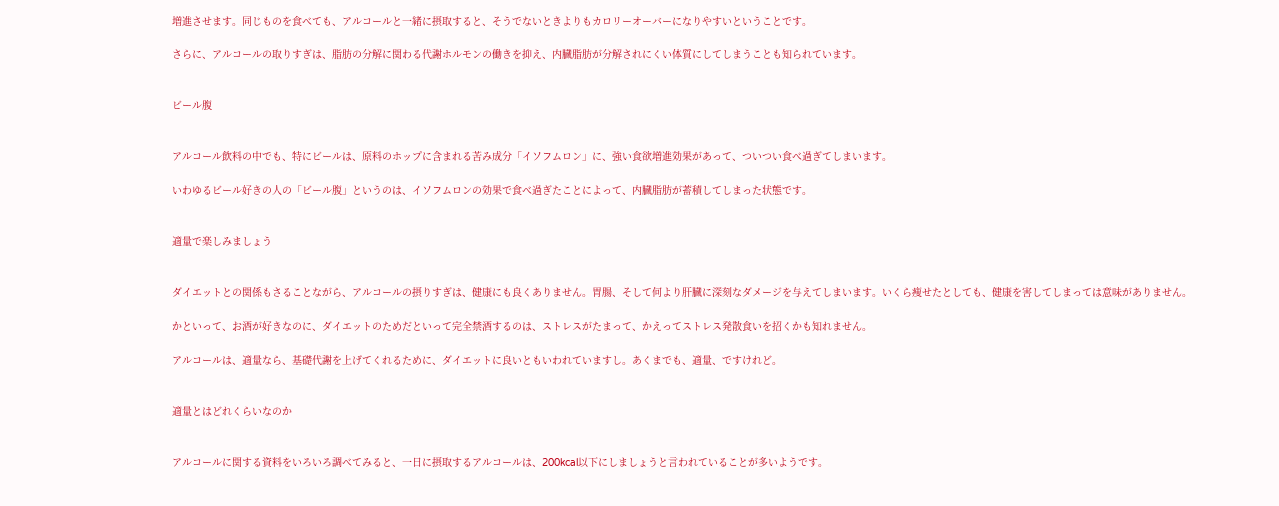増進させます。同じものを食べても、アルコールと一緒に摂取すると、そうでないときよりもカロリーオーバーになりやすいということです。

さらに、アルコールの取りすぎは、脂肪の分解に関わる代謝ホルモンの働きを抑え、内臓脂肪が分解されにくい体質にしてしまうことも知られています。


ビール腹


アルコール飲料の中でも、特にビールは、原料のホップに含まれる苦み成分「イソフムロン」に、強い食欲増進効果があって、ついつい食べ過ぎてしまいます。

いわゆるビール好きの人の「ビール腹」というのは、イソフムロンの効果で食べ過ぎたことによって、内臓脂肪が蓄積してしまった状態です。


適量で楽しみましょう


ダイエットとの関係もさることながら、アルコールの摂りすぎは、健康にも良くありません。胃腸、そして何より肝臓に深刻なダメージを与えてしまいます。いくら痩せたとしても、健康を害してしまっては意味がありません。

かといって、お酒が好きなのに、ダイエットのためだといって完全禁酒するのは、ストレスがたまって、かえってストレス発散食いを招くかも知れません。

アルコールは、適量なら、基礎代謝を上げてくれるために、ダイエットに良いともいわれていますし。あくまでも、適量、ですけれど。


適量とはどれくらいなのか


アルコールに関する資料をいろいろ調べてみると、一日に摂取するアルコールは、200kcal以下にしましょうと言われていることが多いようです。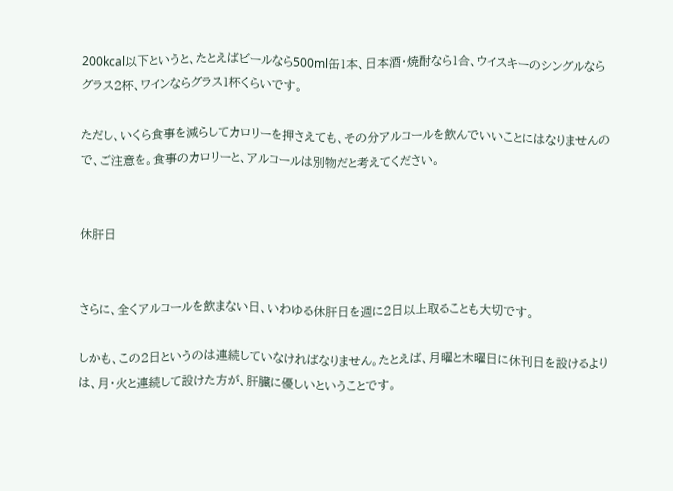200kcal以下というと、たとえばビールなら500ml缶1本、日本酒・焼酎なら1合、ウイスキーのシングルならグラス2杯、ワインならグラス1杯くらいです。

ただし、いくら食事を減らしてカロリーを押さえても、その分アルコールを飲んでいいことにはなりませんので、ご注意を。食事のカロリーと、アルコールは別物だと考えてください。


休肝日


さらに、全くアルコールを飲まない日、いわゆる休肝日を週に2日以上取ることも大切です。

しかも、この2日というのは連続していなければなりません。たとえば、月曜と木曜日に休刊日を設けるよりは、月・火と連続して設けた方が、肝臓に優しいということです。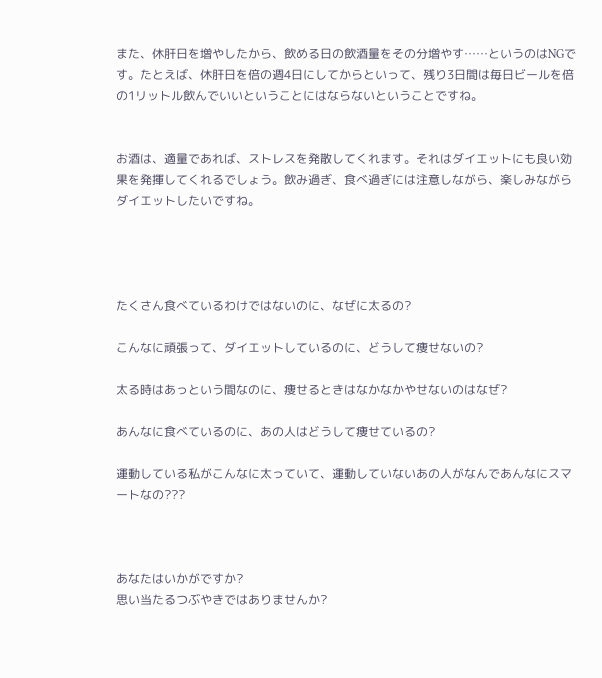また、休肝日を増やしたから、飲める日の飲酒量をその分増やす……というのはNGです。たとえば、休肝日を倍の週4日にしてからといって、残り3日間は毎日ビールを倍の1リットル飲んでいいということにはならないということですね。


お酒は、適量であれば、ストレスを発散してくれます。それはダイエットにも良い効果を発揮してくれるでしょう。飲み過ぎ、食べ過ぎには注意しながら、楽しみながらダイエットしたいですね。




たくさん食べているわけではないのに、なぜに太るの?

こんなに頑張って、ダイエットしているのに、どうして痩せないの?

太る時はあっという間なのに、痩せるときはなかなかやせないのはなぜ?

あんなに食べているのに、あの人はどうして痩せているの?

運動している私がこんなに太っていて、運動していないあの人がなんであんなにスマートなの???



あなたはいかがですか?
思い当たるつぶやきではありませんか?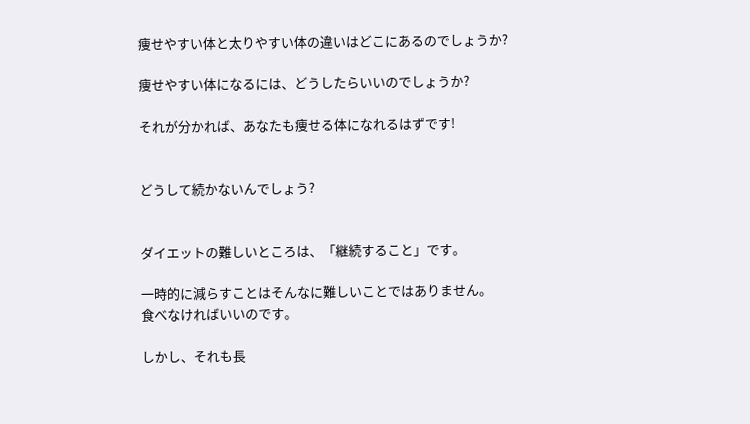痩せやすい体と太りやすい体の違いはどこにあるのでしょうか?

痩せやすい体になるには、どうしたらいいのでしょうか?

それが分かれば、あなたも痩せる体になれるはずです!


どうして続かないんでしょう?


ダイエットの難しいところは、「継続すること」です。

一時的に減らすことはそんなに難しいことではありません。
食べなければいいのです。

しかし、それも長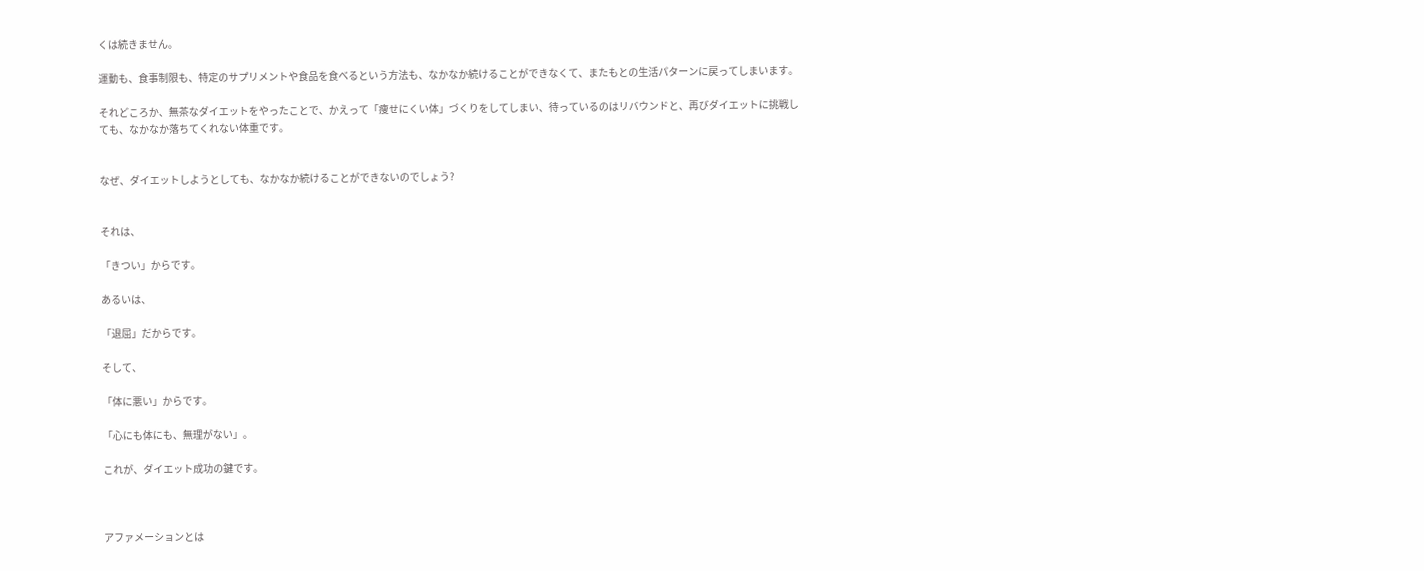くは続きません。

運動も、食事制限も、特定のサプリメントや食品を食べるという方法も、なかなか続けることができなくて、またもとの生活パターンに戻ってしまいます。

それどころか、無茶なダイエットをやったことで、かえって「痩せにくい体」づくりをしてしまい、待っているのはリバウンドと、再びダイエットに挑戦しても、なかなか落ちてくれない体重です。


なぜ、ダイエットしようとしても、なかなか続けることができないのでしょう?


それは、

「きつい」からです。

あるいは、

「退屈」だからです。

そして、

「体に悪い」からです。

「心にも体にも、無理がない」。

これが、ダイエット成功の鍵です。



アファメーションとは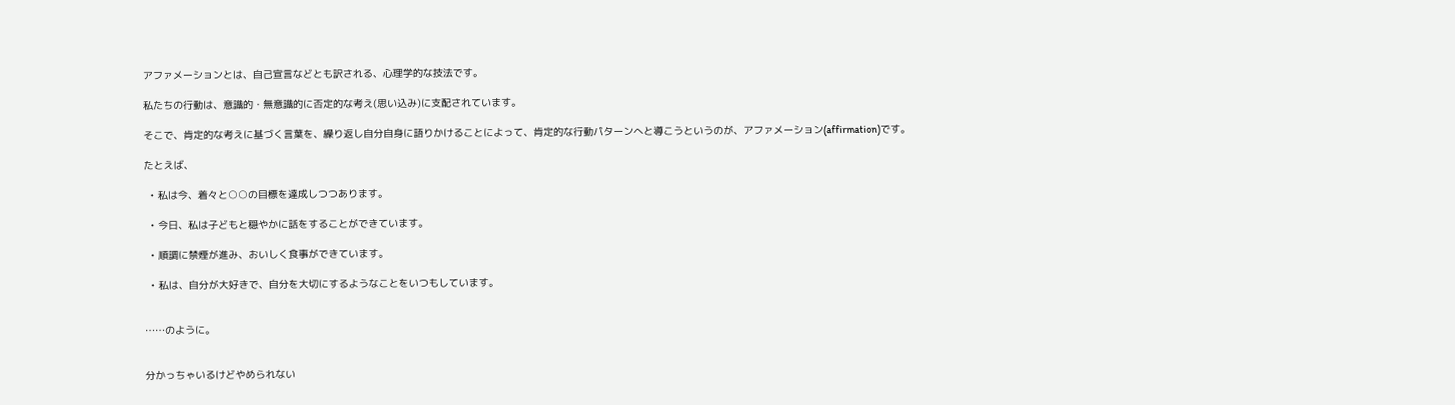アファメーションとは、自己宣言などとも訳される、心理学的な技法です。

私たちの行動は、意識的・無意識的に否定的な考え(思い込み)に支配されています。

そこで、肯定的な考えに基づく言葉を、繰り返し自分自身に語りかけることによって、肯定的な行動パターンへと導こうというのが、アファメーション(affirmation)です。

たとえば、

  • 私は今、着々と○○の目標を達成しつつあります。

  • 今日、私は子どもと穏やかに話をすることができています。

  • 順調に禁煙が進み、おいしく食事ができています。

  • 私は、自分が大好きで、自分を大切にするようなことをいつもしています。


……のように。


分かっちゃいるけどやめられない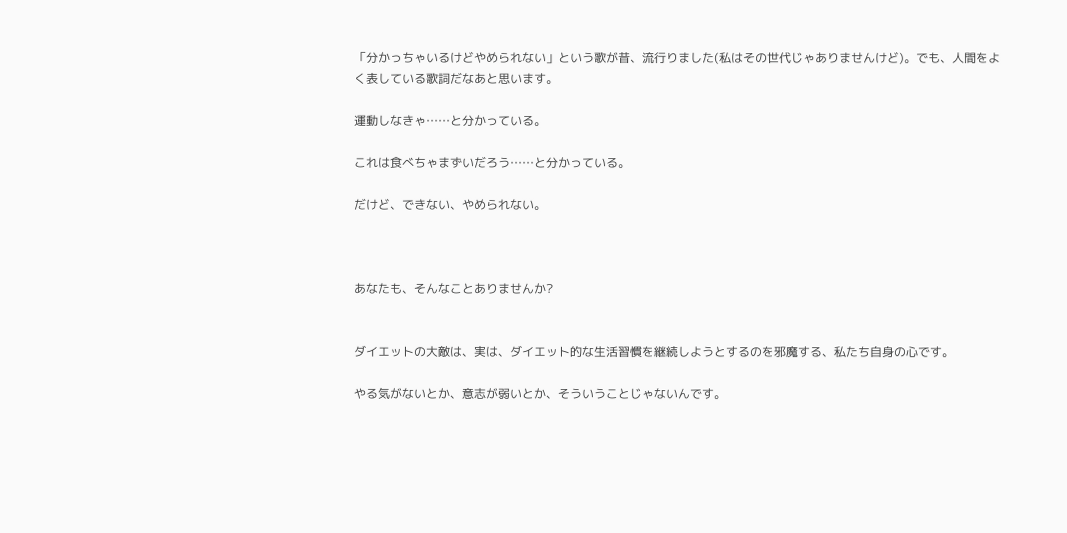「分かっちゃいるけどやめられない」という歌が昔、流行りました(私はその世代じゃありませんけど)。でも、人間をよく表している歌詞だなあと思います。

運動しなきゃ……と分かっている。

これは食べちゃまずいだろう……と分かっている。

だけど、できない、やめられない。



あなたも、そんなことありませんか?


ダイエットの大敵は、実は、ダイエット的な生活習慣を継続しようとするのを邪魔する、私たち自身の心です。

やる気がないとか、意志が弱いとか、そういうことじゃないんです。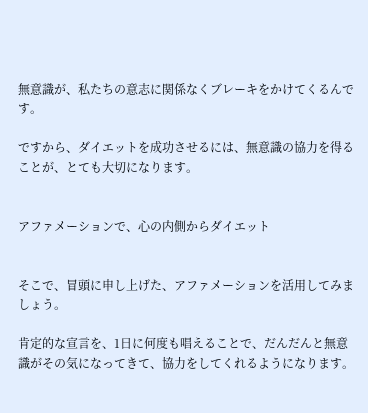無意識が、私たちの意志に関係なくブレーキをかけてくるんです。

ですから、ダイエットを成功させるには、無意識の協力を得ることが、とても大切になります。


アファメーションで、心の内側からダイエット


そこで、冒頭に申し上げた、アファメーションを活用してみましょう。

肯定的な宣言を、1日に何度も唱えることで、だんだんと無意識がその気になってきて、協力をしてくれるようになります。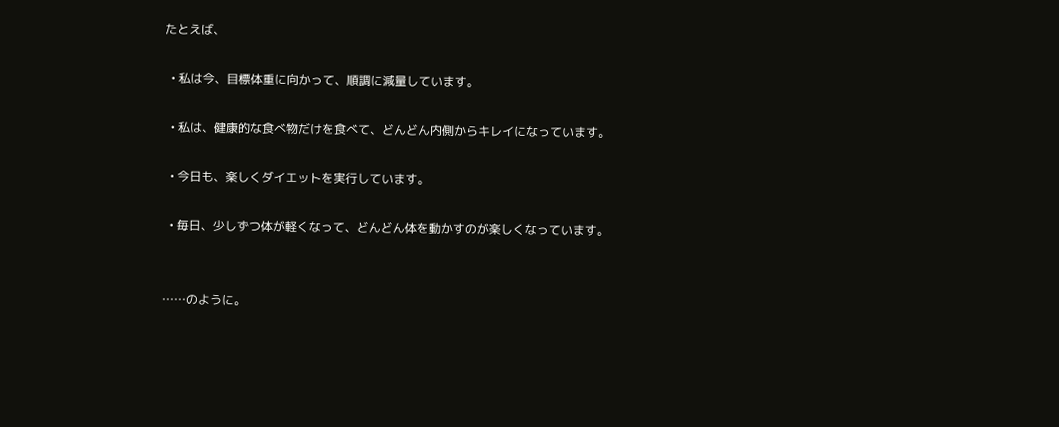たとえば、

  • 私は今、目標体重に向かって、順調に減量しています。

  • 私は、健康的な食べ物だけを食べて、どんどん内側からキレイになっています。

  • 今日も、楽しくダイエットを実行しています。

  • 毎日、少しずつ体が軽くなって、どんどん体を動かすのが楽しくなっています。


……のように。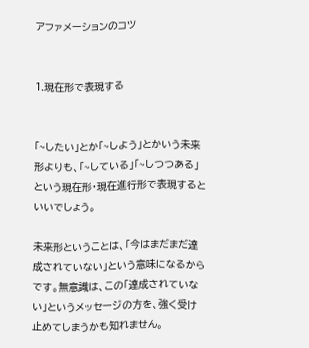アファメーションのコツ


1.現在形で表現する


「~したい」とか「~しよう」とかいう未来形よりも、「~している」「~しつつある」という現在形・現在進行形で表現するといいでしょう。

未来形ということは、「今はまだまだ達成されていない」という意味になるからです。無意識は、この「達成されていない」というメッセージの方を、強く受け止めてしまうかも知れません。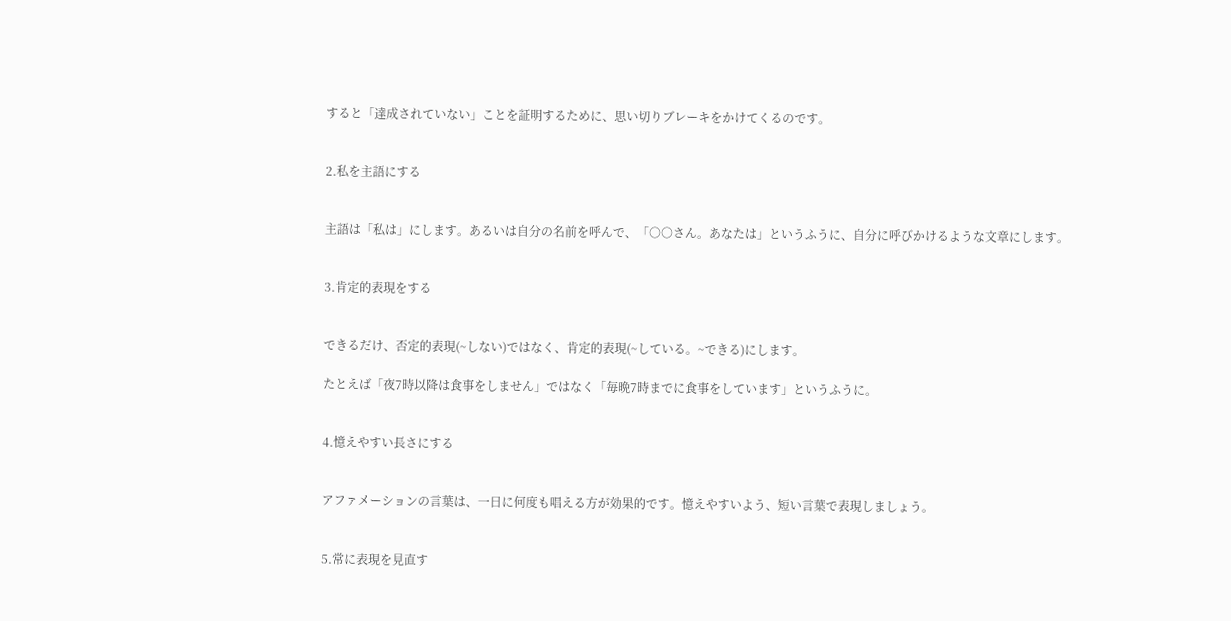すると「達成されていない」ことを証明するために、思い切りブレーキをかけてくるのです。


2.私を主語にする


主語は「私は」にします。あるいは自分の名前を呼んで、「○○さん。あなたは」というふうに、自分に呼びかけるような文章にします。


3.肯定的表現をする


できるだけ、否定的表現(~しない)ではなく、肯定的表現(~している。~できる)にします。

たとえば「夜7時以降は食事をしません」ではなく「毎晩7時までに食事をしています」というふうに。


4.憶えやすい長さにする


アファメーションの言葉は、一日に何度も唱える方が効果的です。憶えやすいよう、短い言葉で表現しましょう。


5.常に表現を見直す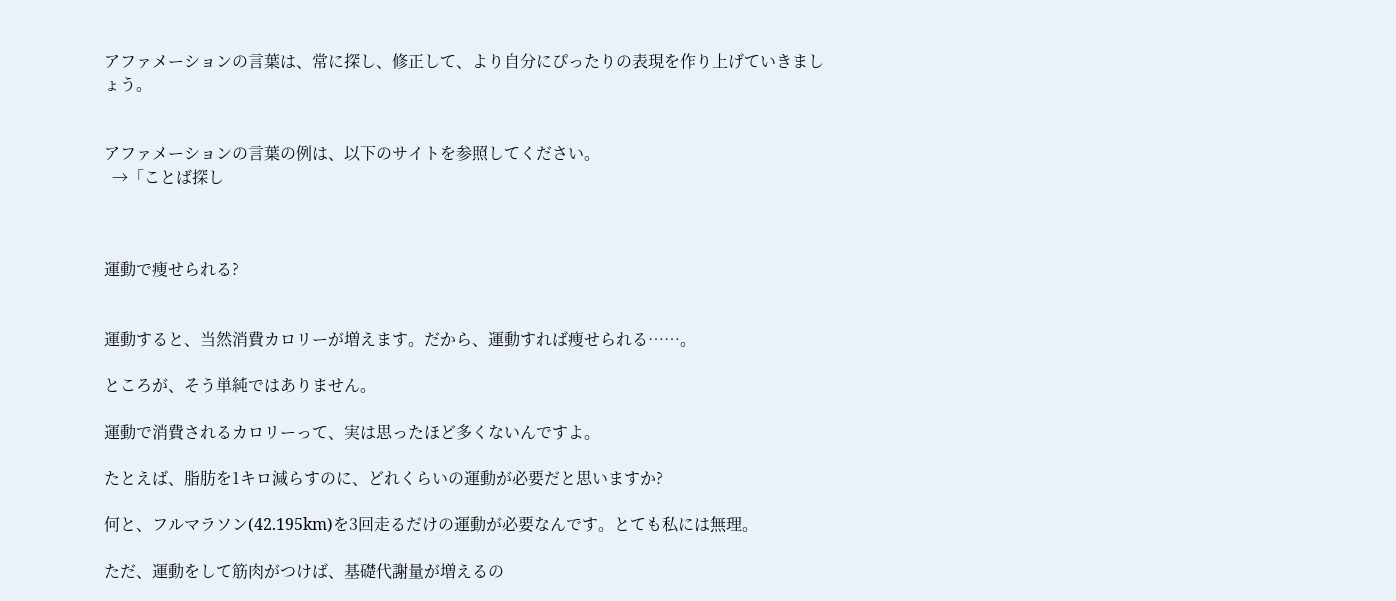アファメーションの言葉は、常に探し、修正して、より自分にぴったりの表現を作り上げていきましょう。


アファメーションの言葉の例は、以下のサイトを参照してください。
  →「ことば探し



運動で痩せられる?


運動すると、当然消費カロリーが増えます。だから、運動すれば痩せられる……。

ところが、そう単純ではありません。

運動で消費されるカロリーって、実は思ったほど多くないんですよ。

たとえば、脂肪を1キロ減らすのに、どれくらいの運動が必要だと思いますか?

何と、フルマラソン(42.195km)を3回走るだけの運動が必要なんです。とても私には無理。

ただ、運動をして筋肉がつけば、基礎代謝量が増えるの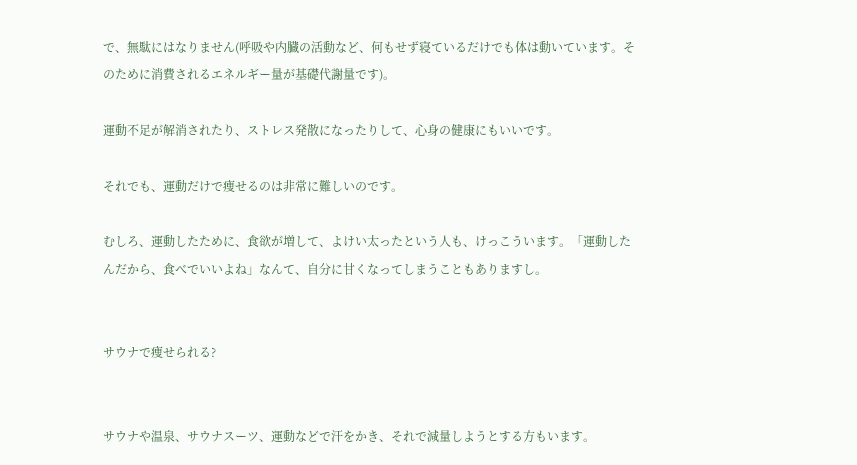で、無駄にはなりません(呼吸や内臓の活動など、何もせず寝ているだけでも体は動いています。そのために消費されるエネルギー量が基礎代謝量です)。

運動不足が解消されたり、ストレス発散になったりして、心身の健康にもいいです。

それでも、運動だけで痩せるのは非常に難しいのです。

むしろ、運動したために、食欲が増して、よけい太ったという人も、けっこういます。「運動したんだから、食べでいいよね」なんて、自分に甘くなってしまうこともありますし。


サウナで痩せられる?


サウナや温泉、サウナスーツ、運動などで汗をかき、それで減量しようとする方もいます。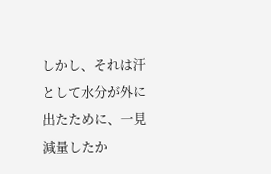しかし、それは汗として水分が外に出たために、一見減量したか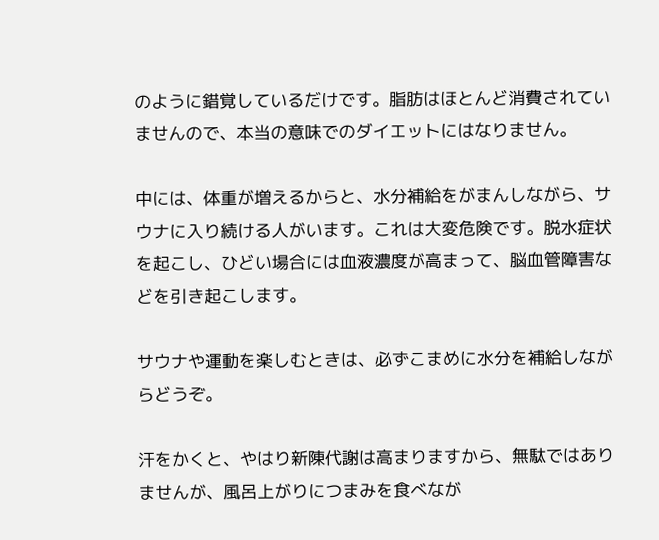のように錯覚しているだけです。脂肪はほとんど消費されていませんので、本当の意味でのダイエットにはなりません。

中には、体重が増えるからと、水分補給をがまんしながら、サウナに入り続ける人がいます。これは大変危険です。脱水症状を起こし、ひどい場合には血液濃度が高まって、脳血管障害などを引き起こします。

サウナや運動を楽しむときは、必ずこまめに水分を補給しながらどうぞ。

汗をかくと、やはり新陳代謝は高まりますから、無駄ではありませんが、風呂上がりにつまみを食べなが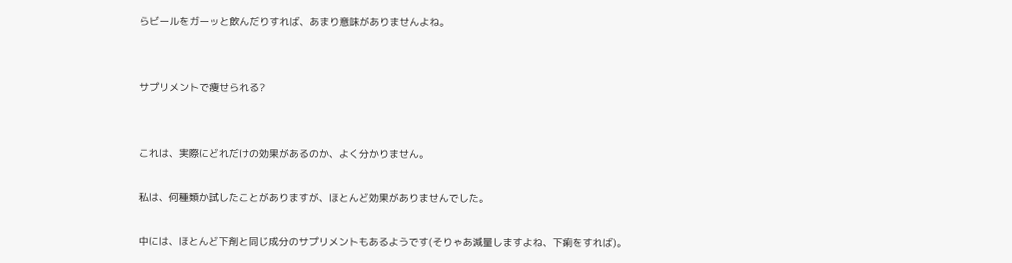らビールをガーッと飲んだりすれば、あまり意味がありませんよね。


サプリメントで痩せられる?


これは、実際にどれだけの効果があるのか、よく分かりません。

私は、何種類か試したことがありますが、ほとんど効果がありませんでした。

中には、ほとんど下剤と同じ成分のサプリメントもあるようです(そりゃあ減量しますよね、下痢をすれば)。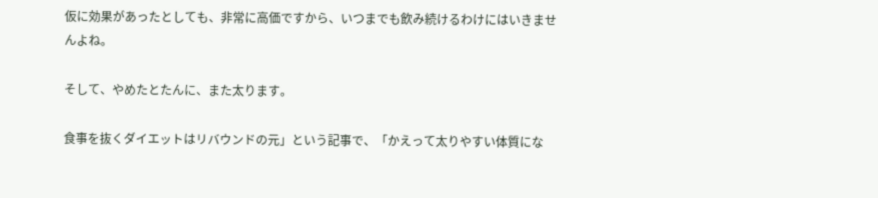仮に効果があったとしても、非常に高価ですから、いつまでも飲み続けるわけにはいきませんよね。

そして、やめたとたんに、また太ります。

食事を抜くダイエットはリバウンドの元」という記事で、「かえって太りやすい体質にな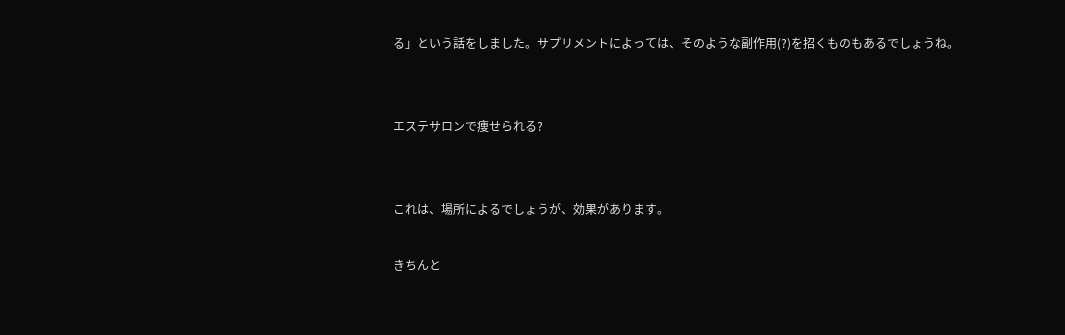る」という話をしました。サプリメントによっては、そのような副作用(?)を招くものもあるでしょうね。


エステサロンで痩せられる?


これは、場所によるでしょうが、効果があります。

きちんと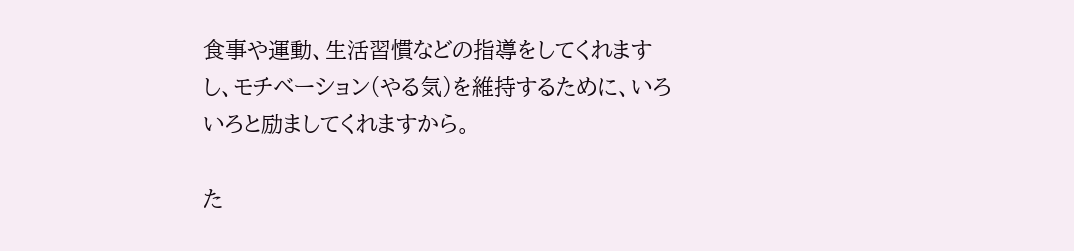食事や運動、生活習慣などの指導をしてくれますし、モチベーション(やる気)を維持するために、いろいろと励ましてくれますから。

た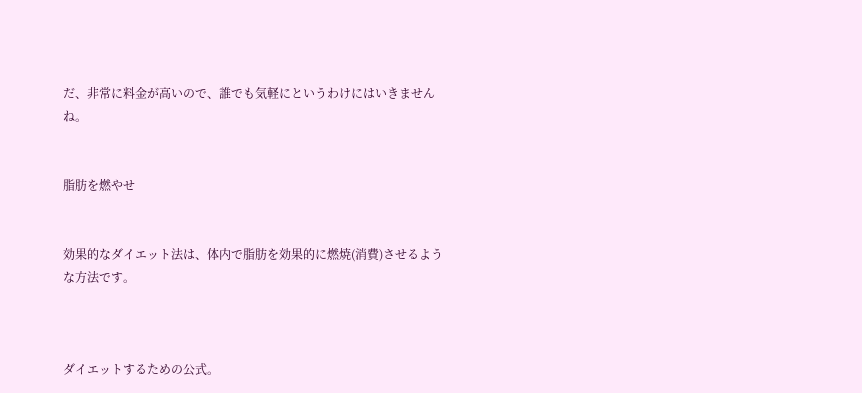だ、非常に料金が高いので、誰でも気軽にというわけにはいきませんね。


脂肪を燃やせ


効果的なダイエット法は、体内で脂肪を効果的に燃焼(消費)させるような方法です。



ダイエットするための公式。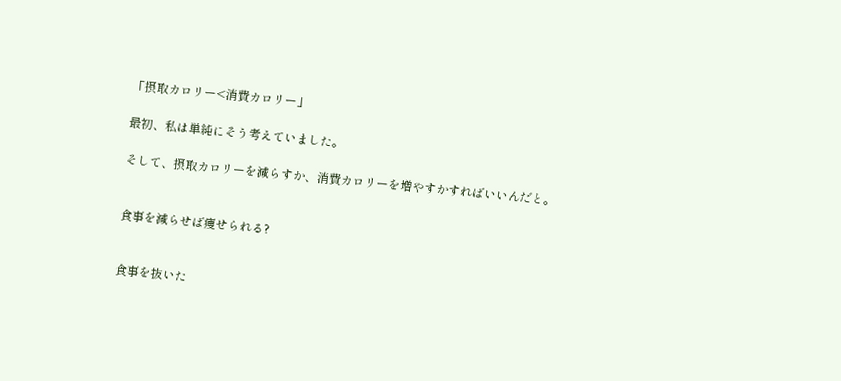「摂取カロリー<消費カロリー」

最初、私は単純にそう考えていました。

そして、摂取カロリーを減らすか、消費カロリーを増やすかすればいいんだと。


食事を減らせば痩せられる?


食事を抜いた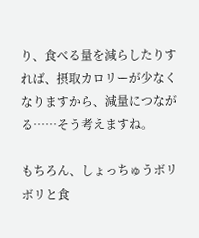り、食べる量を減らしたりすれば、摂取カロリーが少なくなりますから、減量につながる……そう考えますね。

もちろん、しょっちゅうボリボリと食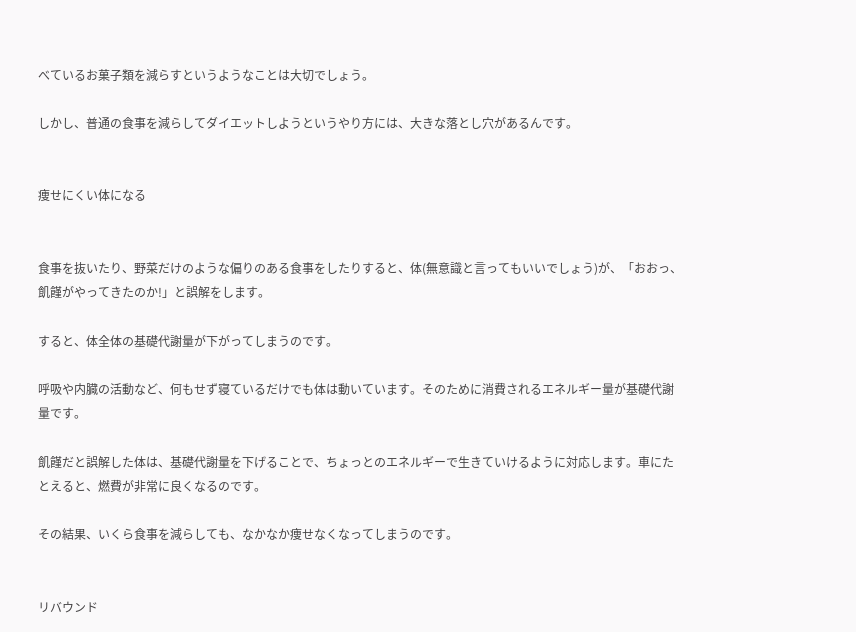べているお菓子類を減らすというようなことは大切でしょう。

しかし、普通の食事を減らしてダイエットしようというやり方には、大きな落とし穴があるんです。


痩せにくい体になる


食事を抜いたり、野菜だけのような偏りのある食事をしたりすると、体(無意識と言ってもいいでしょう)が、「おおっ、飢饉がやってきたのか!」と誤解をします。

すると、体全体の基礎代謝量が下がってしまうのです。

呼吸や内臓の活動など、何もせず寝ているだけでも体は動いています。そのために消費されるエネルギー量が基礎代謝量です。

飢饉だと誤解した体は、基礎代謝量を下げることで、ちょっとのエネルギーで生きていけるように対応します。車にたとえると、燃費が非常に良くなるのです。

その結果、いくら食事を減らしても、なかなか痩せなくなってしまうのです。


リバウンド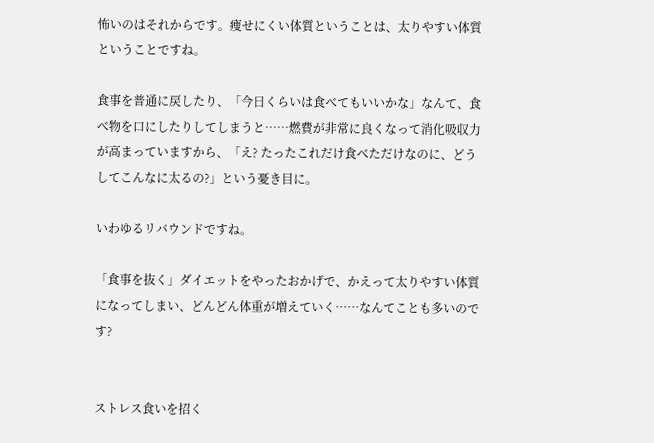怖いのはそれからです。痩せにくい体質ということは、太りやすい体質ということですね。

食事を普通に戻したり、「今日くらいは食べてもいいかな」なんて、食べ物を口にしたりしてしまうと……燃費が非常に良くなって消化吸収力が高まっていますから、「え? たったこれだけ食べただけなのに、どうしてこんなに太るの?」という憂き目に。

いわゆるリバウンドですね。

「食事を抜く」ダイエットをやったおかげで、かえって太りやすい体質になってしまい、どんどん体重が増えていく……なんてことも多いのです?


ストレス食いを招く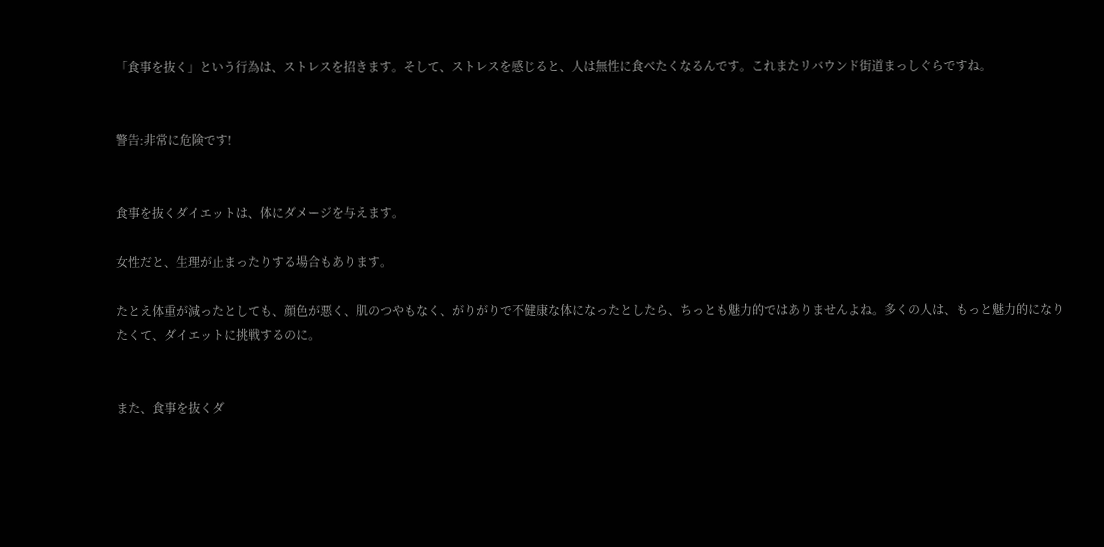「食事を抜く」という行為は、ストレスを招きます。そして、ストレスを感じると、人は無性に食べたくなるんです。これまたリバウンド街道まっしぐらですね。


警告:非常に危険です!


食事を抜くダイエットは、体にダメージを与えます。

女性だと、生理が止まったりする場合もあります。

たとえ体重が減ったとしても、顔色が悪く、肌のつやもなく、がりがりで不健康な体になったとしたら、ちっとも魅力的ではありませんよね。多くの人は、もっと魅力的になりたくて、ダイエットに挑戦するのに。


また、食事を抜くダ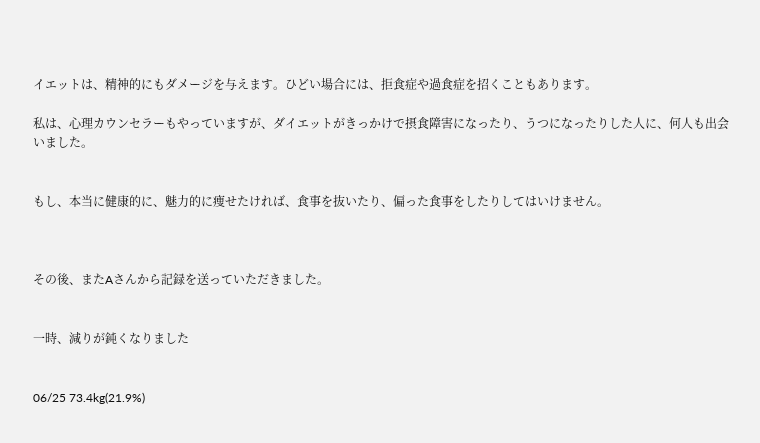イエットは、精神的にもダメージを与えます。ひどい場合には、拒食症や過食症を招くこともあります。

私は、心理カウンセラーもやっていますが、ダイエットがきっかけで摂食障害になったり、うつになったりした人に、何人も出会いました。


もし、本当に健康的に、魅力的に痩せたければ、食事を抜いたり、偏った食事をしたりしてはいけません。



その後、またAさんから記録を送っていただきました。


一時、減りが鈍くなりました


06/25 73.4kg(21.9%)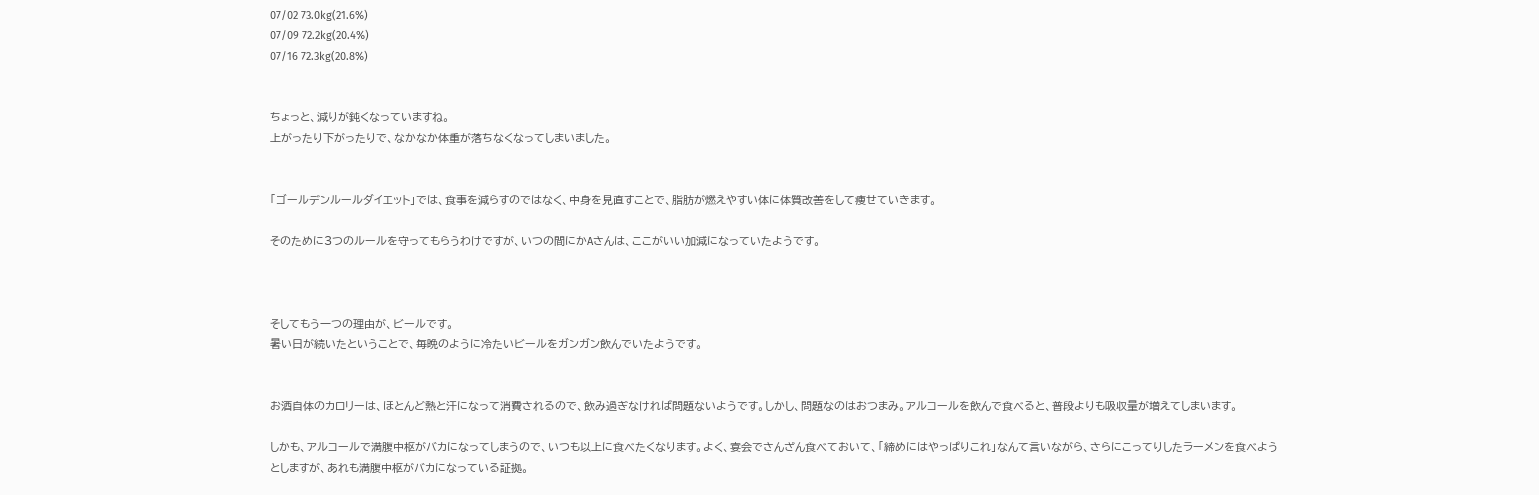07/02 73.0kg(21.6%)
07/09 72.2kg(20.4%)
07/16 72.3kg(20.8%)


ちょっと、減りが鈍くなっていますね。
上がったり下がったりで、なかなか体重が落ちなくなってしまいました。


「ゴールデンルールダイエット」では、食事を減らすのではなく、中身を見直すことで、脂肪が燃えやすい体に体質改善をして痩せていきます。

そのために3つのルールを守ってもらうわけですが、いつの間にかAさんは、ここがいい加減になっていたようです。



そしてもう一つの理由が、ビールです。
暑い日が続いたということで、毎晩のように冷たいビールをガンガン飲んでいたようです。


お酒自体のカロリーは、ほとんど熱と汗になって消費されるので、飲み過ぎなければ問題ないようです。しかし、問題なのはおつまみ。アルコールを飲んで食べると、普段よりも吸収量が増えてしまいます。

しかも、アルコールで満腹中枢がバカになってしまうので、いつも以上に食べたくなります。よく、宴会でさんざん食べておいて、「締めにはやっぱりこれ」なんて言いながら、さらにこってりしたラーメンを食べようとしますが、あれも満腹中枢がバカになっている証拠。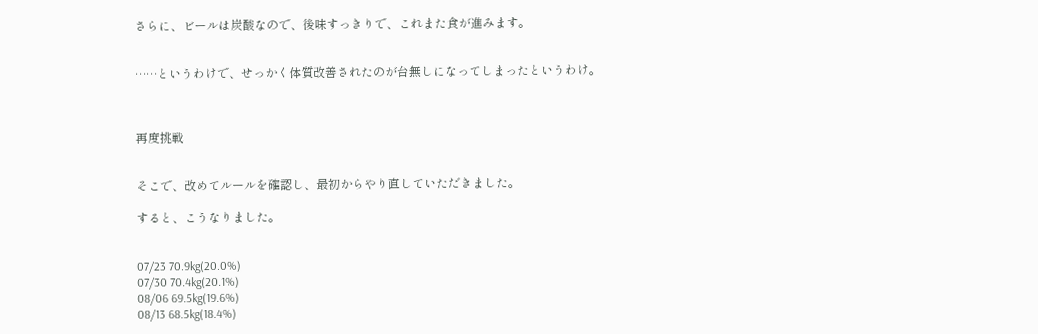さらに、ビールは炭酸なので、後味すっきりで、これまた食が進みます。


……というわけで、せっかく体質改善されたのが台無しになってしまったというわけ。



再度挑戦


そこで、改めてルールを確認し、最初からやり直していただきました。

すると、こうなりました。


07/23 70.9kg(20.0%)
07/30 70.4kg(20.1%)
08/06 69.5kg(19.6%)
08/13 68.5kg(18.4%)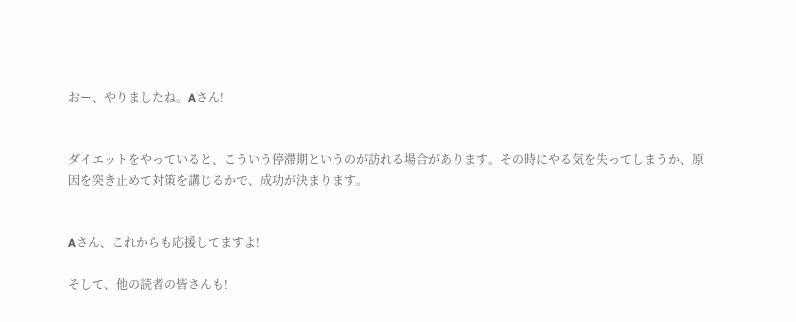おー、やりましたね。Aさん!


ダイエットをやっていると、こういう停滞期というのが訪れる場合があります。その時にやる気を失ってしまうか、原因を突き止めて対策を講じるかで、成功が決まります。


Aさん、これからも応援してますよ!

そして、他の読者の皆さんも!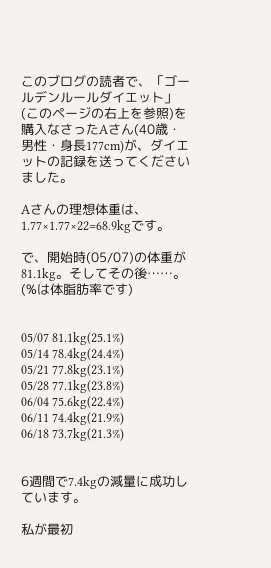このブログの読者で、「ゴールデンルールダイエット」(このページの右上を参照)を購入なさったAさん(40歳・男性・身長177cm)が、ダイエットの記録を送ってくださいました。

Aさんの理想体重は、1.77×1.77×22=68.9kgです。

で、開始時(05/07)の体重が81.1kg。そしてその後……。
(%は体脂肪率です)


05/07 81.1kg(25.1%)
05/14 78.4kg(24.4%)
05/21 77.8kg(23.1%)
05/28 77.1kg(23.8%)
06/04 75.6kg(22.4%)
06/11 74.4kg(21.9%)
06/18 73.7kg(21.3%)


6週間で7.4kgの減量に成功しています。

私が最初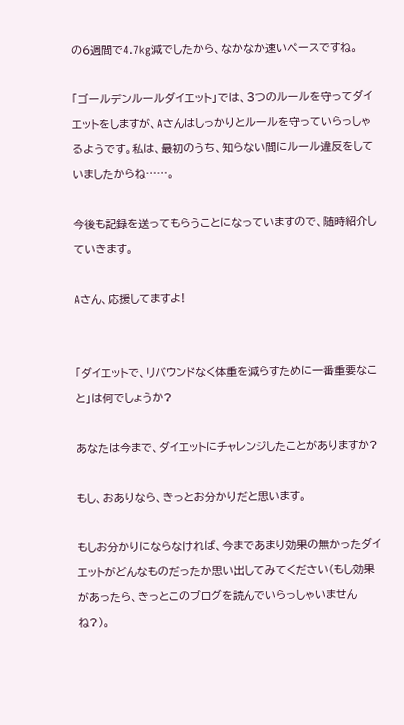の6週間で4.7kg減でしたから、なかなか速いペースですね。

「ゴールデンルールダイエット」では、3つのルールを守ってダイエットをしますが、Aさんはしっかりとルールを守っていらっしゃるようです。私は、最初のうち、知らない間にルール違反をしていましたからね……。

今後も記録を送ってもらうことになっていますので、随時紹介していきます。

Aさん、応援してますよ!


「ダイエットで、リバウンドなく体重を減らすために一番重要なこと」は何でしょうか?

あなたは今まで、ダイエットにチャレンジしたことがありますか?

もし、おありなら、きっとお分かりだと思います。

もしお分かりにならなければ、今まであまり効果の無かったダイエットがどんなものだったか思い出してみてください(もし効果があったら、きっとこのブログを読んでいらっしゃいませんね?)。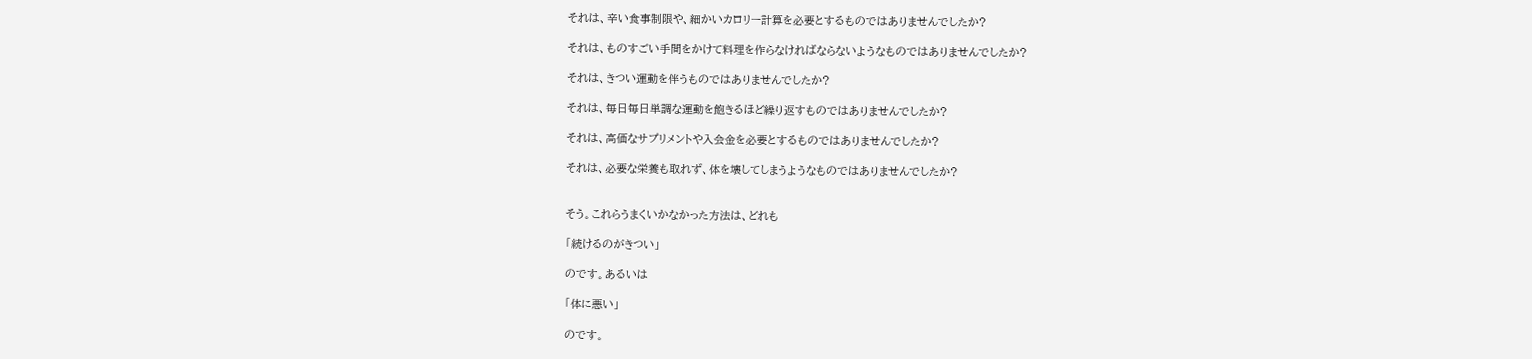それは、辛い食事制限や、細かいカロリー計算を必要とするものではありませんでしたか?

それは、ものすごい手間をかけて料理を作らなければならないようなものではありませんでしたか?

それは、きつい運動を伴うものではありませんでしたか?

それは、毎日毎日単調な運動を飽きるほど繰り返すものではありませんでしたか?

それは、高価なサプリメントや入会金を必要とするものではありませんでしたか?

それは、必要な栄養も取れず、体を壊してしまうようなものではありませんでしたか?


そう。これらうまくいかなかった方法は、どれも

「続けるのがきつい」

のです。あるいは

「体に悪い」

のです。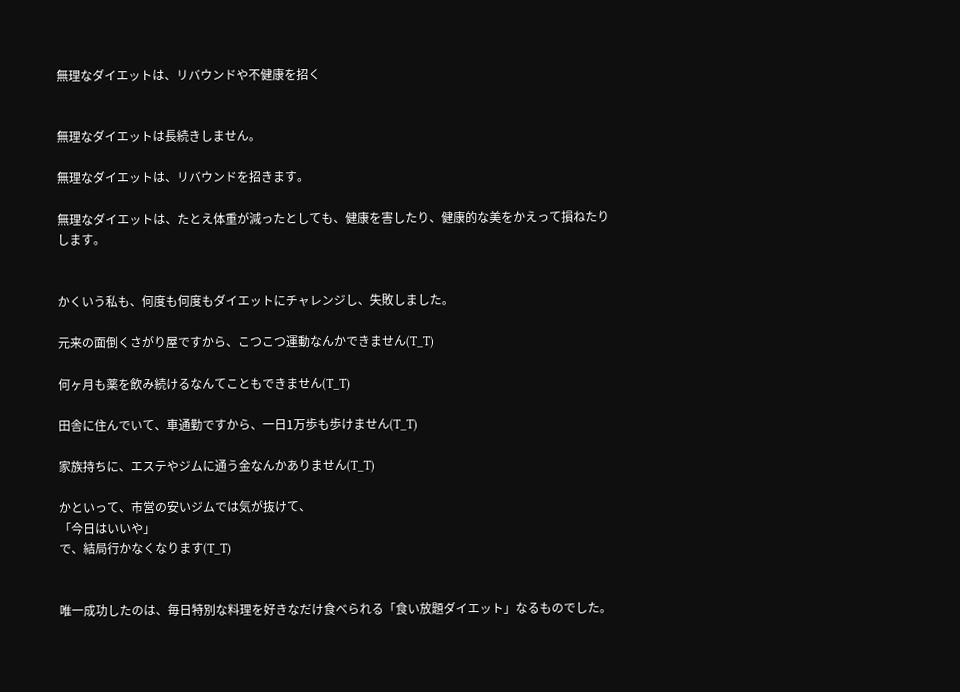無理なダイエットは、リバウンドや不健康を招く


無理なダイエットは長続きしません。

無理なダイエットは、リバウンドを招きます。

無理なダイエットは、たとえ体重が減ったとしても、健康を害したり、健康的な美をかえって損ねたりします。


かくいう私も、何度も何度もダイエットにチャレンジし、失敗しました。

元来の面倒くさがり屋ですから、こつこつ運動なんかできません(T_T)

何ヶ月も薬を飲み続けるなんてこともできません(T_T)

田舎に住んでいて、車通勤ですから、一日1万歩も歩けません(T_T)

家族持ちに、エステやジムに通う金なんかありません(T_T)

かといって、市営の安いジムでは気が抜けて、
「今日はいいや」
で、結局行かなくなります(T_T)


唯一成功したのは、毎日特別な料理を好きなだけ食べられる「食い放題ダイエット」なるものでした。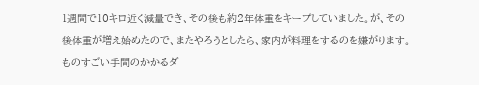1週間で10キロ近く減量でき、その後も約2年体重をキープしていました。が、その後体重が増え始めたので、またやろうとしたら、家内が料理をするのを嫌がります。ものすごい手間のかかるダ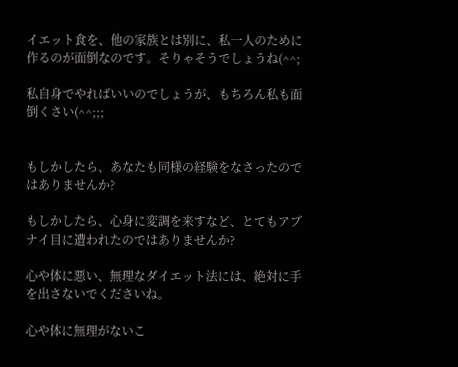イエット食を、他の家族とは別に、私一人のために作るのが面倒なのです。そりゃそうでしょうね(^^;

私自身でやればいいのでしょうが、もちろん私も面倒くさい(^^;;;


もしかしたら、あなたも同様の経験をなさったのではありませんか?

もしかしたら、心身に変調を来すなど、とてもアブナイ目に遭われたのではありませんか?

心や体に悪い、無理なダイエット法には、絶対に手を出さないでくださいね。

心や体に無理がないこ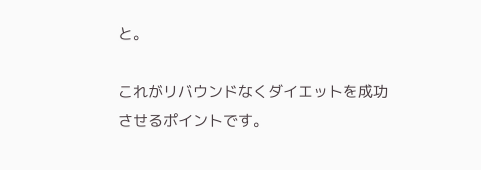と。

これがリバウンドなくダイエットを成功させるポイントです。